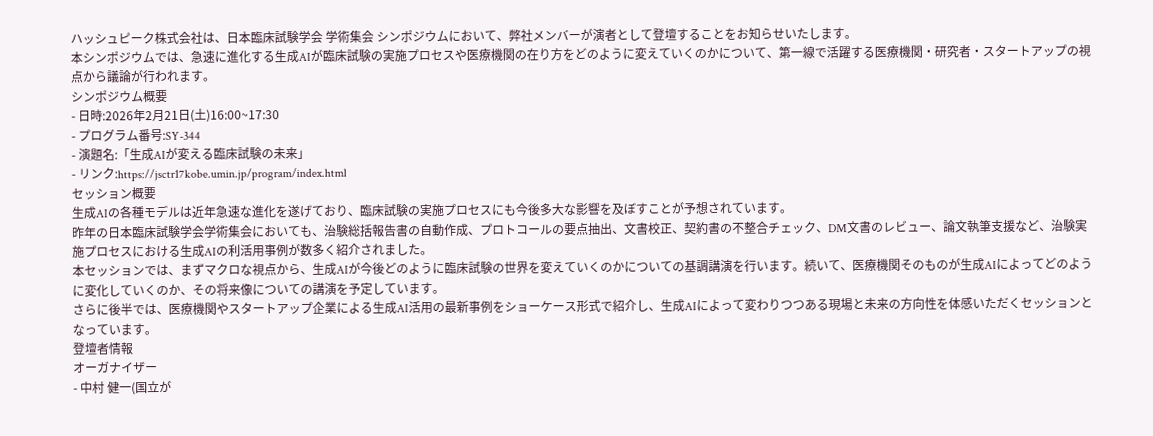ハッシュピーク株式会社は、日本臨床試験学会 学術集会 シンポジウムにおいて、弊社メンバーが演者として登壇することをお知らせいたします。
本シンポジウムでは、急速に進化する生成AIが臨床試験の実施プロセスや医療機関の在り方をどのように変えていくのかについて、第一線で活躍する医療機関・研究者・スタートアップの視点から議論が行われます。
シンポジウム概要
- 日時:2026年2月21日(土)16:00~17:30
- プログラム番号:SY-344
- 演題名:「生成AIが変える臨床試験の未来」
- リンク:https://jsctr17kobe.umin.jp/program/index.html
セッション概要
生成AIの各種モデルは近年急速な進化を遂げており、臨床試験の実施プロセスにも今後多大な影響を及ぼすことが予想されています。
昨年の日本臨床試験学会学術集会においても、治験総括報告書の自動作成、プロトコールの要点抽出、文書校正、契約書の不整合チェック、DM文書のレビュー、論文執筆支援など、治験実施プロセスにおける生成AIの利活用事例が数多く紹介されました。
本セッションでは、まずマクロな視点から、生成AIが今後どのように臨床試験の世界を変えていくのかについての基調講演を行います。続いて、医療機関そのものが生成AIによってどのように変化していくのか、その将来像についての講演を予定しています。
さらに後半では、医療機関やスタートアップ企業による生成AI活用の最新事例をショーケース形式で紹介し、生成AIによって変わりつつある現場と未来の方向性を体感いただくセッションとなっています。
登壇者情報
オーガナイザー
- 中村 健一(国立が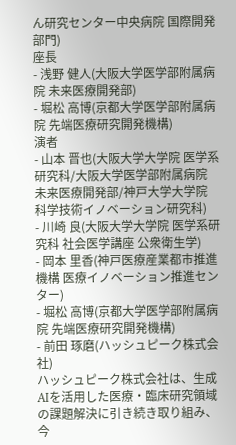ん研究センター中央病院 国際開発部門)
座長
- 浅野 健人(大阪大学医学部附属病院 未来医療開発部)
- 堀松 高博(京都大学医学部附属病院 先端医療研究開発機構)
演者
- 山本 晋也(大阪大学大学院 医学系研究科/大阪大学医学部附属病院 未来医療開発部/神戸大学大学院 科学技術イノベーション研究科)
- 川崎 良(大阪大学大学院 医学系研究科 社会医学講座 公衆衛生学)
- 岡本 里香(神戸医療産業都市推進機構 医療イノベーション推進センター)
- 堀松 高博(京都大学医学部附属病院 先端医療研究開発機構)
- 前田 琢磨(ハッシュピーク株式会社)
ハッシュピーク株式会社は、生成AIを活用した医療・臨床研究領域の課題解決に引き続き取り組み、今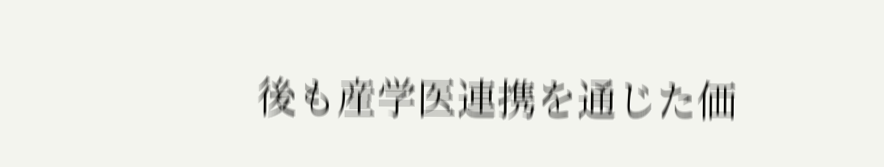後も産学医連携を通じた価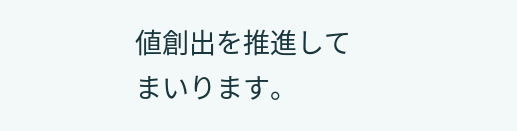値創出を推進してまいります。